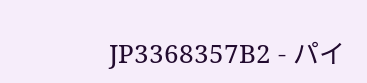JP3368357B2 - パイ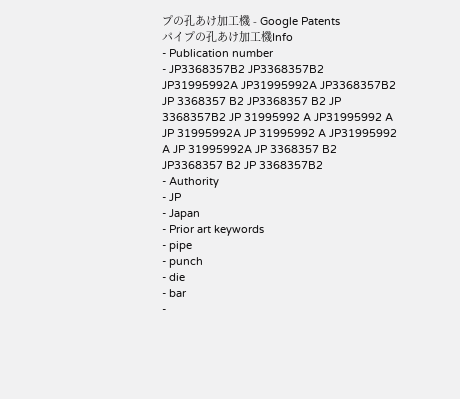プの孔あけ加工機 - Google Patents
パイプの孔あけ加工機Info
- Publication number
- JP3368357B2 JP3368357B2 JP31995992A JP31995992A JP3368357B2 JP 3368357 B2 JP3368357 B2 JP 3368357B2 JP 31995992 A JP31995992 A JP 31995992A JP 31995992 A JP31995992 A JP 31995992A JP 3368357 B2 JP3368357 B2 JP 3368357B2
- Authority
- JP
- Japan
- Prior art keywords
- pipe
- punch
- die
- bar
-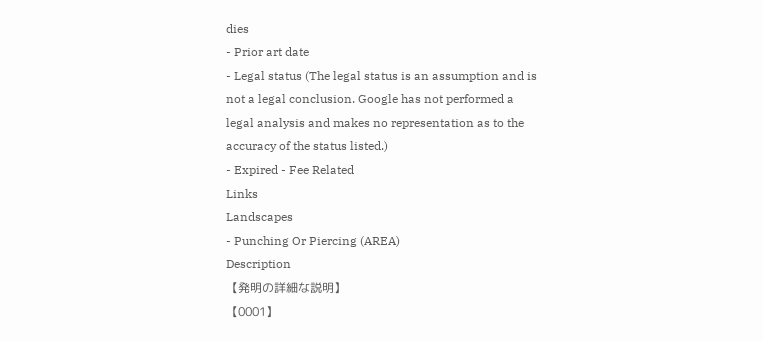dies
- Prior art date
- Legal status (The legal status is an assumption and is not a legal conclusion. Google has not performed a legal analysis and makes no representation as to the accuracy of the status listed.)
- Expired - Fee Related
Links
Landscapes
- Punching Or Piercing (AREA)
Description
【発明の詳細な説明】
【0001】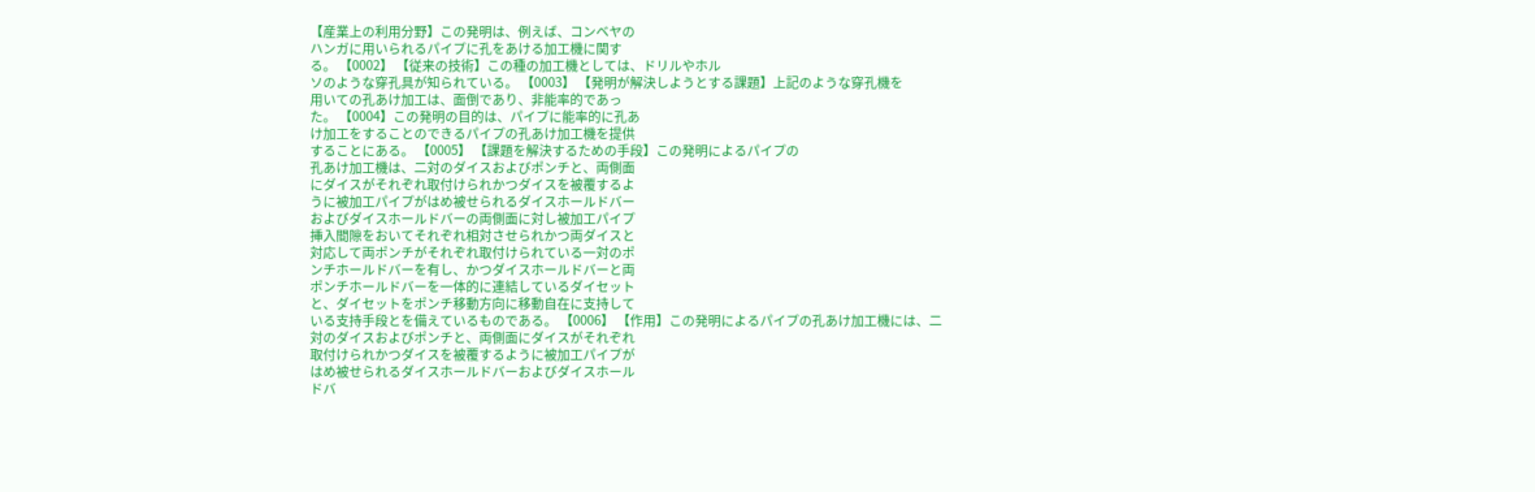【産業上の利用分野】この発明は、例えば、コンベヤの
ハンガに用いられるパイプに孔をあける加工機に関す
る。 【0002】 【従来の技術】この種の加工機としては、ドリルやホル
ソのような穿孔具が知られている。 【0003】 【発明が解決しようとする課題】上記のような穿孔機を
用いての孔あけ加工は、面倒であり、非能率的であっ
た。 【0004】この発明の目的は、パイプに能率的に孔あ
け加工をすることのできるパイプの孔あけ加工機を提供
することにある。 【0005】 【課題を解決するための手段】この発明によるパイプの
孔あけ加工機は、二対のダイスおよびポンチと、両側面
にダイスがそれぞれ取付けられかつダイスを被覆するよ
うに被加工パイプがはめ被せられるダイスホールドバー
およびダイスホールドバーの両側面に対し被加工パイプ
挿入間隙をおいてそれぞれ相対させられかつ両ダイスと
対応して両ポンチがそれぞれ取付けられている一対のポ
ンチホールドバーを有し、かつダイスホールドバーと両
ポンチホールドバーを一体的に連結しているダイセット
と、ダイセットをポンチ移動方向に移動自在に支持して
いる支持手段とを備えているものである。 【0006】 【作用】この発明によるパイプの孔あけ加工機には、二
対のダイスおよびポンチと、両側面にダイスがそれぞれ
取付けられかつダイスを被覆するように被加工パイプが
はめ被せられるダイスホールドバーおよびダイスホール
ドバ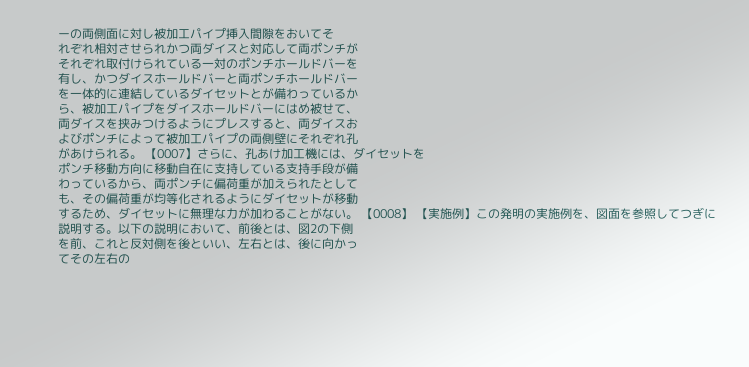ーの両側面に対し被加工パイプ挿入間隙をおいてそ
れぞれ相対させられかつ両ダイスと対応して両ポンチが
それぞれ取付けられている一対のポンチホールドバーを
有し、かつダイスホールドバーと両ポンチホールドバー
を一体的に連結しているダイセットとが備わっているか
ら、被加工パイプをダイスホールドバーにはめ被せて、
両ダイスを挟みつけるようにプレスすると、両ダイスお
よびポンチによって被加工パイプの両側壁にそれぞれ孔
があけられる。 【0007】さらに、孔あけ加工機には、ダイセットを
ポンチ移動方向に移動自在に支持している支持手段が備
わっているから、両ポンチに偏荷重が加えられたとして
も、その偏荷重が均等化されるようにダイセットが移動
するため、ダイセットに無理な力が加わることがない。 【0008】 【実施例】この発明の実施例を、図面を参照してつぎに
説明する。以下の説明において、前後とは、図2の下側
を前、これと反対側を後といい、左右とは、後に向かっ
てその左右の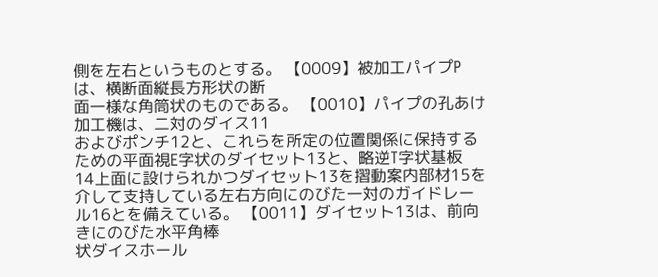側を左右というものとする。 【0009】被加工パイプPは、横断面縦長方形状の断
面一様な角筒状のものである。 【0010】パイプの孔あけ加工機は、二対のダイス11
およびポンチ12と、これらを所定の位置関係に保持する
ための平面視E字状のダイセット13と、略逆T字状基板
14上面に設けられかつダイセット13を摺動案内部材15を
介して支持している左右方向にのびた一対のガイドレー
ル16とを備えている。 【0011】ダイセット13は、前向きにのびた水平角棒
状ダイスホール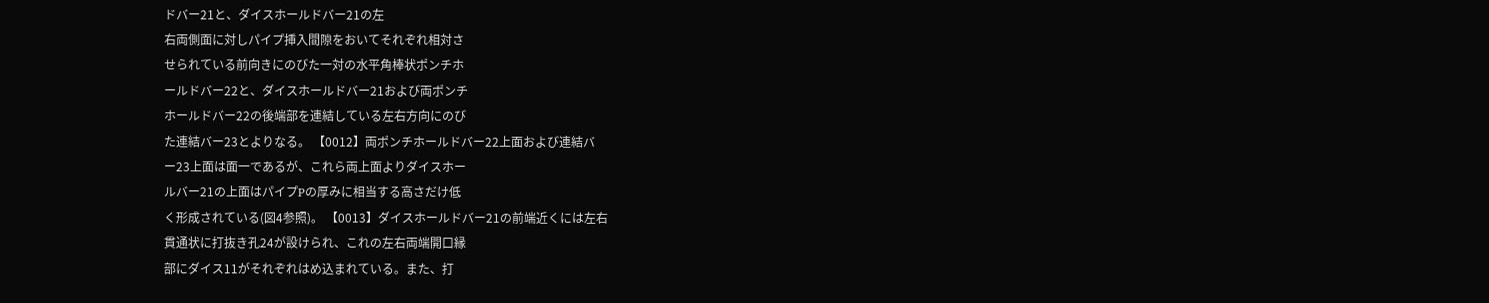ドバー21と、ダイスホールドバー21の左
右両側面に対しパイプ挿入間隙をおいてそれぞれ相対さ
せられている前向きにのびた一対の水平角棒状ポンチホ
ールドバー22と、ダイスホールドバー21および両ポンチ
ホールドバー22の後端部を連結している左右方向にのび
た連結バー23とよりなる。 【0012】両ポンチホールドバー22上面および連結バ
ー23上面は面一であるが、これら両上面よりダイスホー
ルバー21の上面はパイプPの厚みに相当する高さだけ低
く形成されている(図4参照)。 【0013】ダイスホールドバー21の前端近くには左右
貫通状に打抜き孔24が設けられ、これの左右両端開口縁
部にダイス11がそれぞれはめ込まれている。また、打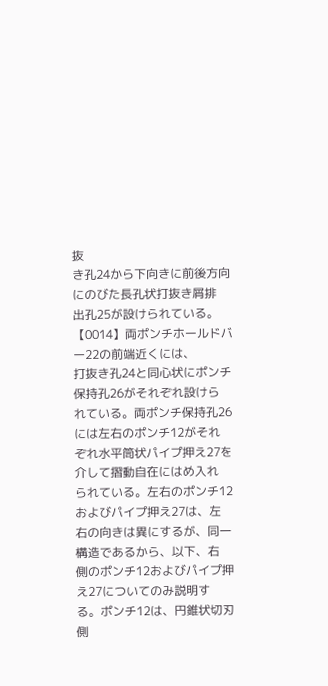抜
き孔24から下向きに前後方向にのびた長孔状打抜き屑排
出孔25が設けられている。 【0014】両ポンチホールドバー22の前端近くには、
打抜き孔24と同心状にポンチ保持孔26がそれぞれ設けら
れている。両ポンチ保持孔26には左右のポンチ12がそれ
ぞれ水平筒状パイプ押え27を介して摺動自在にはめ入れ
られている。左右のポンチ12およびパイプ押え27は、左
右の向きは異にするが、同一構造であるから、以下、右
側のポンチ12およびパイプ押え27についてのみ説明す
る。ポンチ12は、円錐状切刃側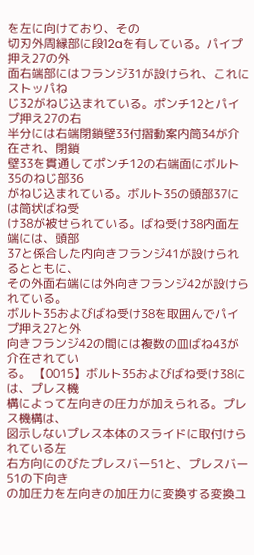を左に向けており、その
切刃外周縁部に段12aを有している。パイプ押え27の外
面右端部にはフランジ31が設けられ、これにストッパね
じ32がねじ込まれている。ポンチ12とパイプ押え27の右
半分には右端閉鎖壁33付摺動案内筒34が介在され、閉鎖
壁33を貫通してポンチ12の右端面にボルト35のねじ部36
がねじ込まれている。ボルト35の頭部37には筒状ばね受
け38が被せられている。ばね受け38内面左端には、頭部
37と係合した内向きフランジ41が設けられるとともに、
その外面右端には外向きフランジ42が設けられている。
ボルト35およびばね受け38を取囲んでパイプ押え27と外
向きフランジ42の間には複数の皿ばね43が介在されてい
る。 【0015】ボルト35およびばね受け38には、プレス機
構によって左向きの圧力が加えられる。プレス機構は、
図示しないプレス本体のスライドに取付けられている左
右方向にのびたプレスバー51と、プレスバー51の下向き
の加圧力を左向きの加圧力に変換する変換ユ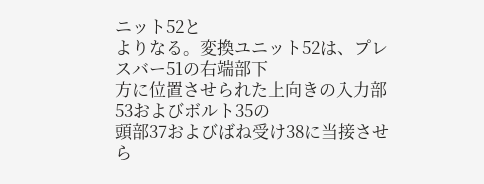ニット52と
よりなる。変換ユニット52は、プレスバー51の右端部下
方に位置させられた上向きの入力部53およびボルト35の
頭部37およびばね受け38に当接させら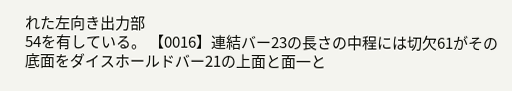れた左向き出力部
54を有している。 【0016】連結バー23の長さの中程には切欠61がその
底面をダイスホールドバー21の上面と面一と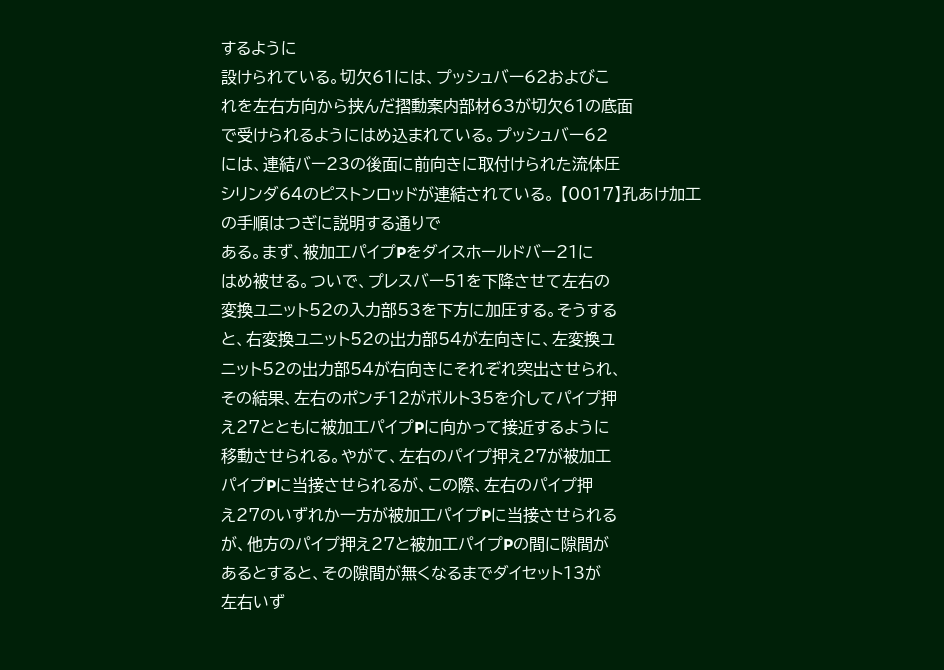するように
設けられている。切欠61には、プッシュバー62およびこ
れを左右方向から挟んだ摺動案内部材63が切欠61の底面
で受けられるようにはめ込まれている。プッシュバー62
には、連結バー23の後面に前向きに取付けられた流体圧
シリンダ64のピストンロッドが連結されている。 【0017】孔あけ加工の手順はつぎに説明する通りで
ある。まず、被加工パイプPをダイスホールドバー21に
はめ被せる。ついで、プレスバー51を下降させて左右の
変換ユニット52の入力部53を下方に加圧する。そうする
と、右変換ユニット52の出力部54が左向きに、左変換ユ
ニット52の出力部54が右向きにそれぞれ突出させられ、
その結果、左右のポンチ12がボルト35を介してパイプ押
え27とともに被加工パイプPに向かって接近するように
移動させられる。やがて、左右のパイプ押え27が被加工
パイプPに当接させられるが、この際、左右のパイプ押
え27のいずれか一方が被加工パイプPに当接させられる
が、他方のパイプ押え27と被加工パイプPの間に隙間が
あるとすると、その隙間が無くなるまでダイセット13が
左右いず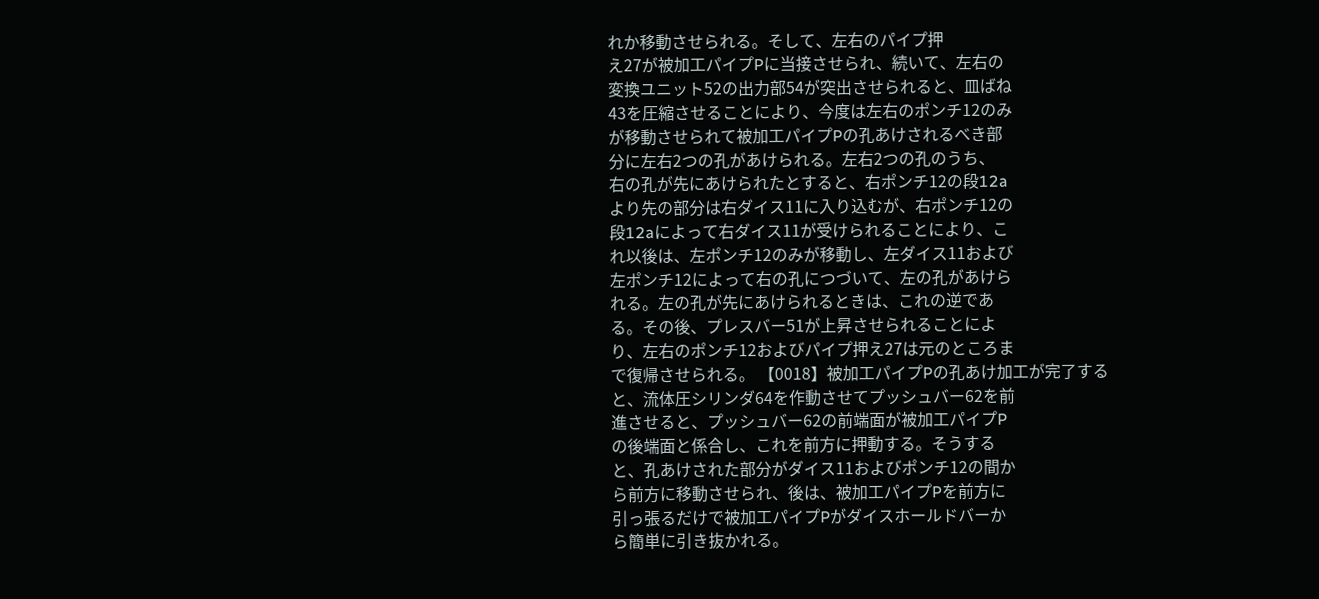れか移動させられる。そして、左右のパイプ押
え27が被加工パイプPに当接させられ、続いて、左右の
変換ユニット52の出力部54が突出させられると、皿ばね
43を圧縮させることにより、今度は左右のポンチ12のみ
が移動させられて被加工パイプPの孔あけされるべき部
分に左右2つの孔があけられる。左右2つの孔のうち、
右の孔が先にあけられたとすると、右ポンチ12の段12a
より先の部分は右ダイス11に入り込むが、右ポンチ12の
段12aによって右ダイス11が受けられることにより、こ
れ以後は、左ポンチ12のみが移動し、左ダイス11および
左ポンチ12によって右の孔につづいて、左の孔があけら
れる。左の孔が先にあけられるときは、これの逆であ
る。その後、プレスバー51が上昇させられることによ
り、左右のポンチ12およびパイプ押え27は元のところま
で復帰させられる。 【0018】被加工パイプPの孔あけ加工が完了する
と、流体圧シリンダ64を作動させてプッシュバー62を前
進させると、プッシュバー62の前端面が被加工パイプP
の後端面と係合し、これを前方に押動する。そうする
と、孔あけされた部分がダイス11およびポンチ12の間か
ら前方に移動させられ、後は、被加工パイプPを前方に
引っ張るだけで被加工パイプPがダイスホールドバーか
ら簡単に引き抜かれる。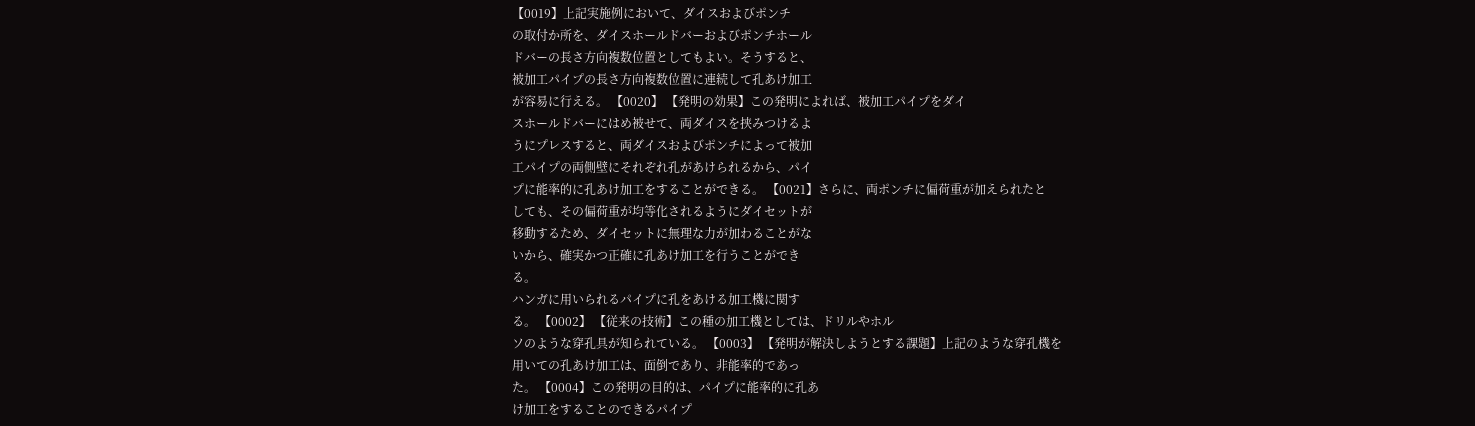【0019】上記実施例において、ダイスおよびポンチ
の取付か所を、ダイスホールドバーおよびポンチホール
ドバーの長さ方向複数位置としてもよい。そうすると、
被加工パイプの長さ方向複数位置に連続して孔あけ加工
が容易に行える。 【0020】 【発明の効果】この発明によれば、被加工パイプをダイ
スホールドバーにはめ被せて、両ダイスを挟みつけるよ
うにプレスすると、両ダイスおよびポンチによって被加
工パイプの両側壁にそれぞれ孔があけられるから、パイ
プに能率的に孔あけ加工をすることができる。 【0021】さらに、両ポンチに偏荷重が加えられたと
しても、その偏荷重が均等化されるようにダイセットが
移動するため、ダイセットに無理な力が加わることがな
いから、確実かつ正確に孔あけ加工を行うことができ
る。
ハンガに用いられるパイプに孔をあける加工機に関す
る。 【0002】 【従来の技術】この種の加工機としては、ドリルやホル
ソのような穿孔具が知られている。 【0003】 【発明が解決しようとする課題】上記のような穿孔機を
用いての孔あけ加工は、面倒であり、非能率的であっ
た。 【0004】この発明の目的は、パイプに能率的に孔あ
け加工をすることのできるパイプ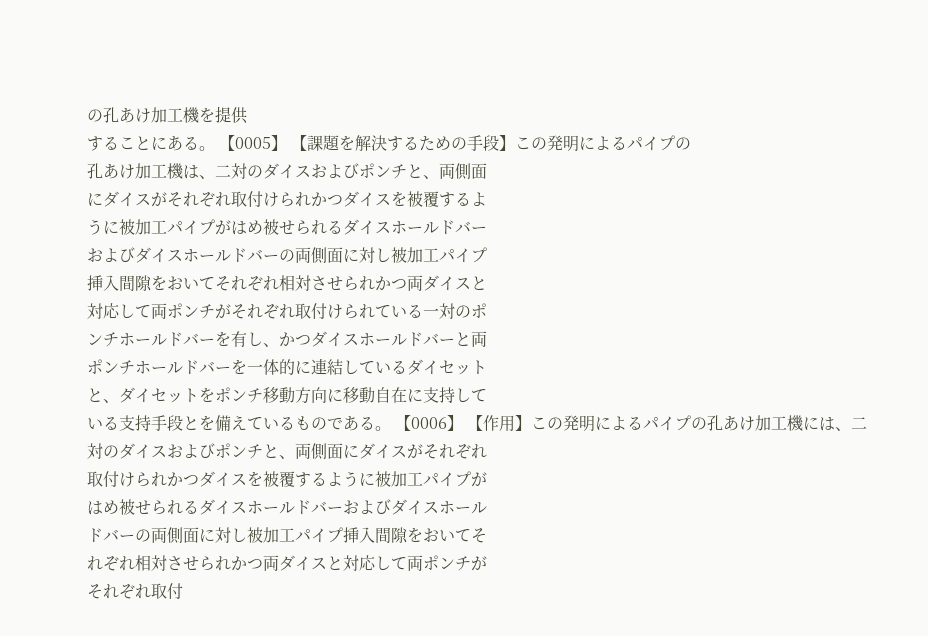の孔あけ加工機を提供
することにある。 【0005】 【課題を解決するための手段】この発明によるパイプの
孔あけ加工機は、二対のダイスおよびポンチと、両側面
にダイスがそれぞれ取付けられかつダイスを被覆するよ
うに被加工パイプがはめ被せられるダイスホールドバー
およびダイスホールドバーの両側面に対し被加工パイプ
挿入間隙をおいてそれぞれ相対させられかつ両ダイスと
対応して両ポンチがそれぞれ取付けられている一対のポ
ンチホールドバーを有し、かつダイスホールドバーと両
ポンチホールドバーを一体的に連結しているダイセット
と、ダイセットをポンチ移動方向に移動自在に支持して
いる支持手段とを備えているものである。 【0006】 【作用】この発明によるパイプの孔あけ加工機には、二
対のダイスおよびポンチと、両側面にダイスがそれぞれ
取付けられかつダイスを被覆するように被加工パイプが
はめ被せられるダイスホールドバーおよびダイスホール
ドバーの両側面に対し被加工パイプ挿入間隙をおいてそ
れぞれ相対させられかつ両ダイスと対応して両ポンチが
それぞれ取付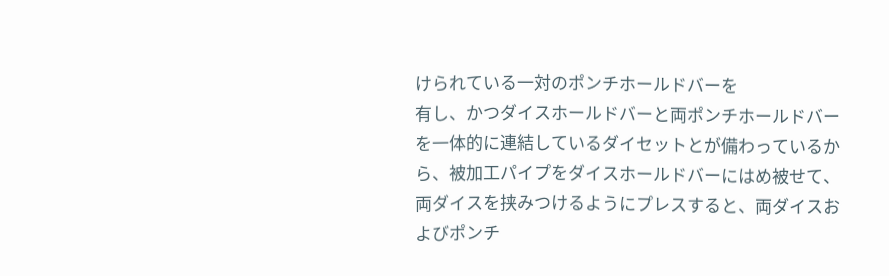けられている一対のポンチホールドバーを
有し、かつダイスホールドバーと両ポンチホールドバー
を一体的に連結しているダイセットとが備わっているか
ら、被加工パイプをダイスホールドバーにはめ被せて、
両ダイスを挟みつけるようにプレスすると、両ダイスお
よびポンチ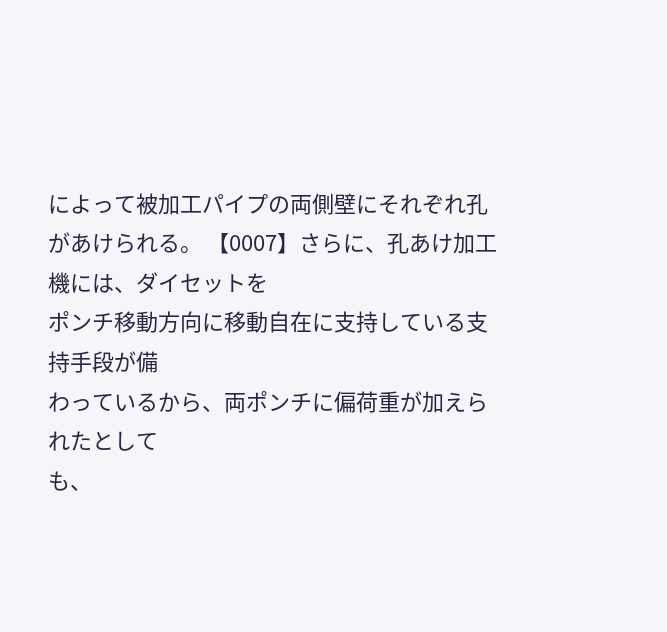によって被加工パイプの両側壁にそれぞれ孔
があけられる。 【0007】さらに、孔あけ加工機には、ダイセットを
ポンチ移動方向に移動自在に支持している支持手段が備
わっているから、両ポンチに偏荷重が加えられたとして
も、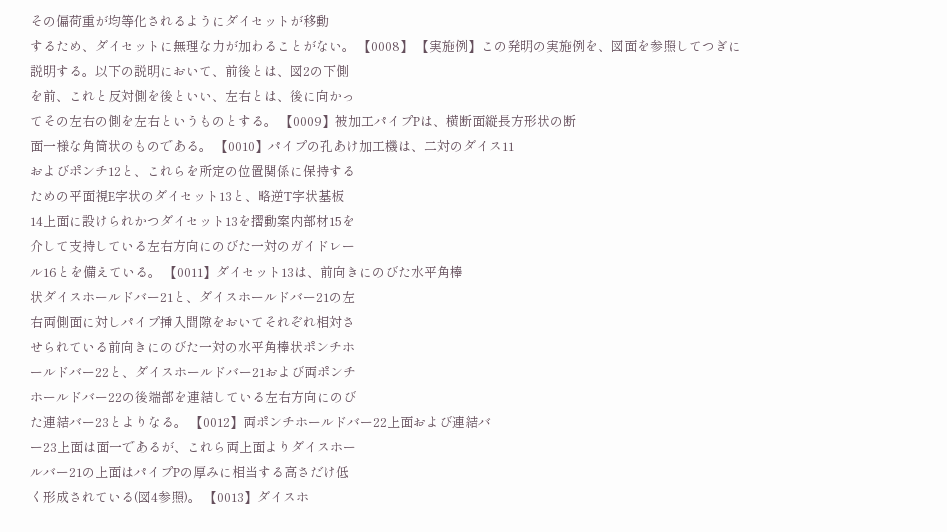その偏荷重が均等化されるようにダイセットが移動
するため、ダイセットに無理な力が加わることがない。 【0008】 【実施例】この発明の実施例を、図面を参照してつぎに
説明する。以下の説明において、前後とは、図2の下側
を前、これと反対側を後といい、左右とは、後に向かっ
てその左右の側を左右というものとする。 【0009】被加工パイプPは、横断面縦長方形状の断
面一様な角筒状のものである。 【0010】パイプの孔あけ加工機は、二対のダイス11
およびポンチ12と、これらを所定の位置関係に保持する
ための平面視E字状のダイセット13と、略逆T字状基板
14上面に設けられかつダイセット13を摺動案内部材15を
介して支持している左右方向にのびた一対のガイドレー
ル16とを備えている。 【0011】ダイセット13は、前向きにのびた水平角棒
状ダイスホールドバー21と、ダイスホールドバー21の左
右両側面に対しパイプ挿入間隙をおいてそれぞれ相対さ
せられている前向きにのびた一対の水平角棒状ポンチホ
ールドバー22と、ダイスホールドバー21および両ポンチ
ホールドバー22の後端部を連結している左右方向にのび
た連結バー23とよりなる。 【0012】両ポンチホールドバー22上面および連結バ
ー23上面は面一であるが、これら両上面よりダイスホー
ルバー21の上面はパイプPの厚みに相当する高さだけ低
く形成されている(図4参照)。 【0013】ダイスホ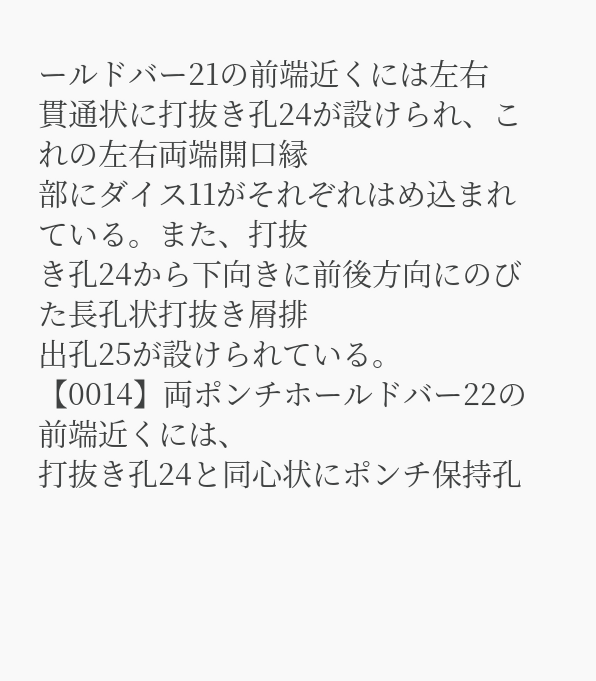ールドバー21の前端近くには左右
貫通状に打抜き孔24が設けられ、これの左右両端開口縁
部にダイス11がそれぞれはめ込まれている。また、打抜
き孔24から下向きに前後方向にのびた長孔状打抜き屑排
出孔25が設けられている。 【0014】両ポンチホールドバー22の前端近くには、
打抜き孔24と同心状にポンチ保持孔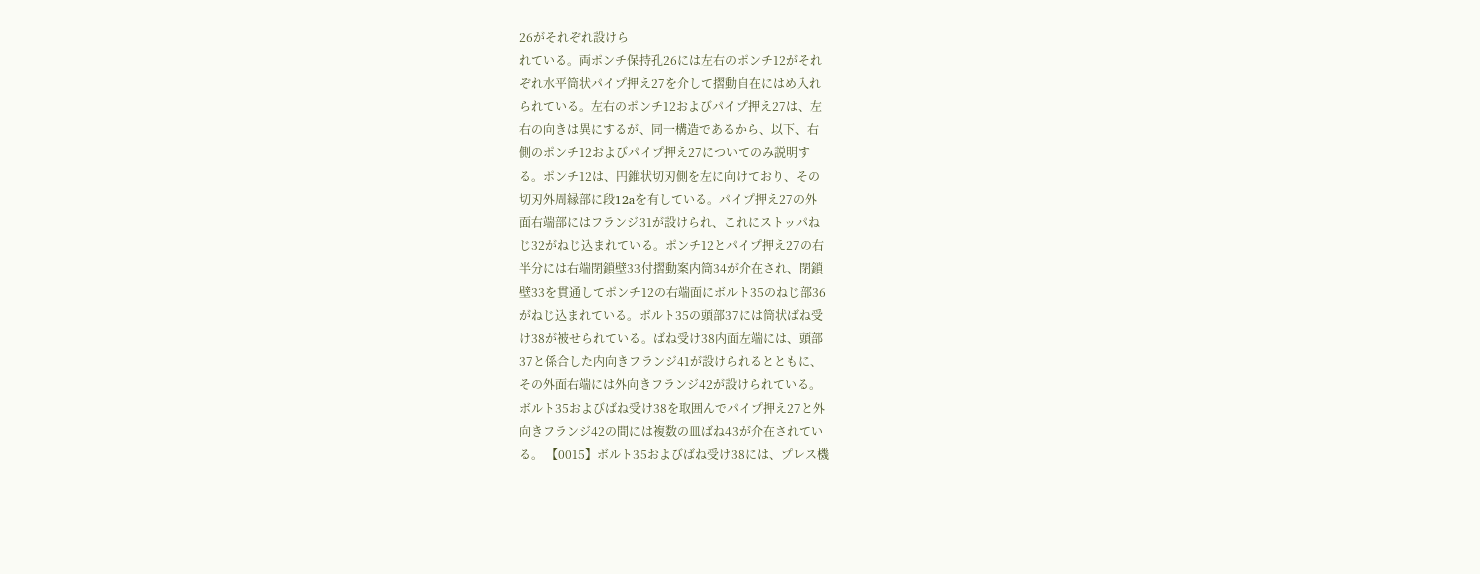26がそれぞれ設けら
れている。両ポンチ保持孔26には左右のポンチ12がそれ
ぞれ水平筒状パイプ押え27を介して摺動自在にはめ入れ
られている。左右のポンチ12およびパイプ押え27は、左
右の向きは異にするが、同一構造であるから、以下、右
側のポンチ12およびパイプ押え27についてのみ説明す
る。ポンチ12は、円錐状切刃側を左に向けており、その
切刃外周縁部に段12aを有している。パイプ押え27の外
面右端部にはフランジ31が設けられ、これにストッパね
じ32がねじ込まれている。ポンチ12とパイプ押え27の右
半分には右端閉鎖壁33付摺動案内筒34が介在され、閉鎖
壁33を貫通してポンチ12の右端面にボルト35のねじ部36
がねじ込まれている。ボルト35の頭部37には筒状ばね受
け38が被せられている。ばね受け38内面左端には、頭部
37と係合した内向きフランジ41が設けられるとともに、
その外面右端には外向きフランジ42が設けられている。
ボルト35およびばね受け38を取囲んでパイプ押え27と外
向きフランジ42の間には複数の皿ばね43が介在されてい
る。 【0015】ボルト35およびばね受け38には、プレス機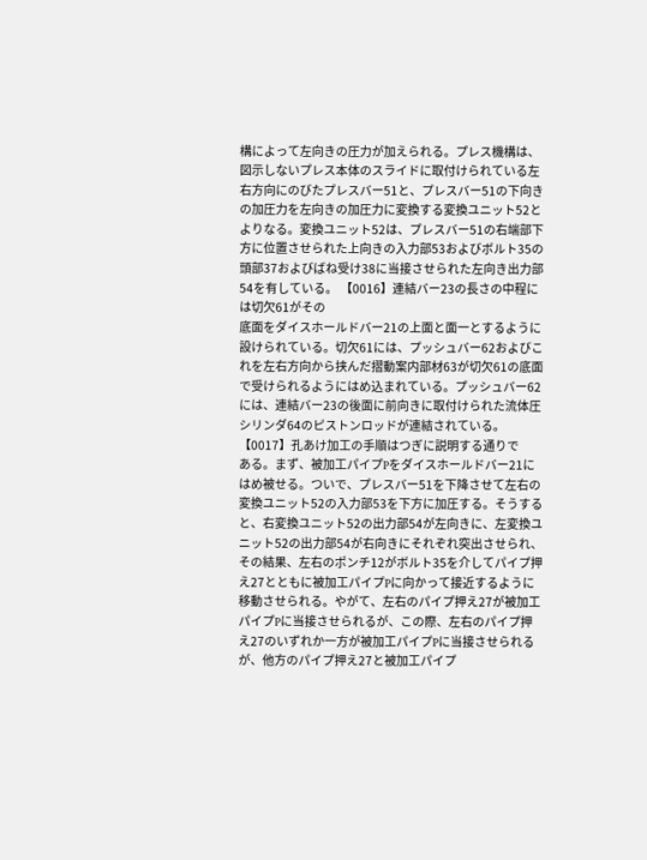構によって左向きの圧力が加えられる。プレス機構は、
図示しないプレス本体のスライドに取付けられている左
右方向にのびたプレスバー51と、プレスバー51の下向き
の加圧力を左向きの加圧力に変換する変換ユニット52と
よりなる。変換ユニット52は、プレスバー51の右端部下
方に位置させられた上向きの入力部53およびボルト35の
頭部37およびばね受け38に当接させられた左向き出力部
54を有している。 【0016】連結バー23の長さの中程には切欠61がその
底面をダイスホールドバー21の上面と面一とするように
設けられている。切欠61には、プッシュバー62およびこ
れを左右方向から挟んだ摺動案内部材63が切欠61の底面
で受けられるようにはめ込まれている。プッシュバー62
には、連結バー23の後面に前向きに取付けられた流体圧
シリンダ64のピストンロッドが連結されている。 【0017】孔あけ加工の手順はつぎに説明する通りで
ある。まず、被加工パイプPをダイスホールドバー21に
はめ被せる。ついで、プレスバー51を下降させて左右の
変換ユニット52の入力部53を下方に加圧する。そうする
と、右変換ユニット52の出力部54が左向きに、左変換ユ
ニット52の出力部54が右向きにそれぞれ突出させられ、
その結果、左右のポンチ12がボルト35を介してパイプ押
え27とともに被加工パイプPに向かって接近するように
移動させられる。やがて、左右のパイプ押え27が被加工
パイプPに当接させられるが、この際、左右のパイプ押
え27のいずれか一方が被加工パイプPに当接させられる
が、他方のパイプ押え27と被加工パイプ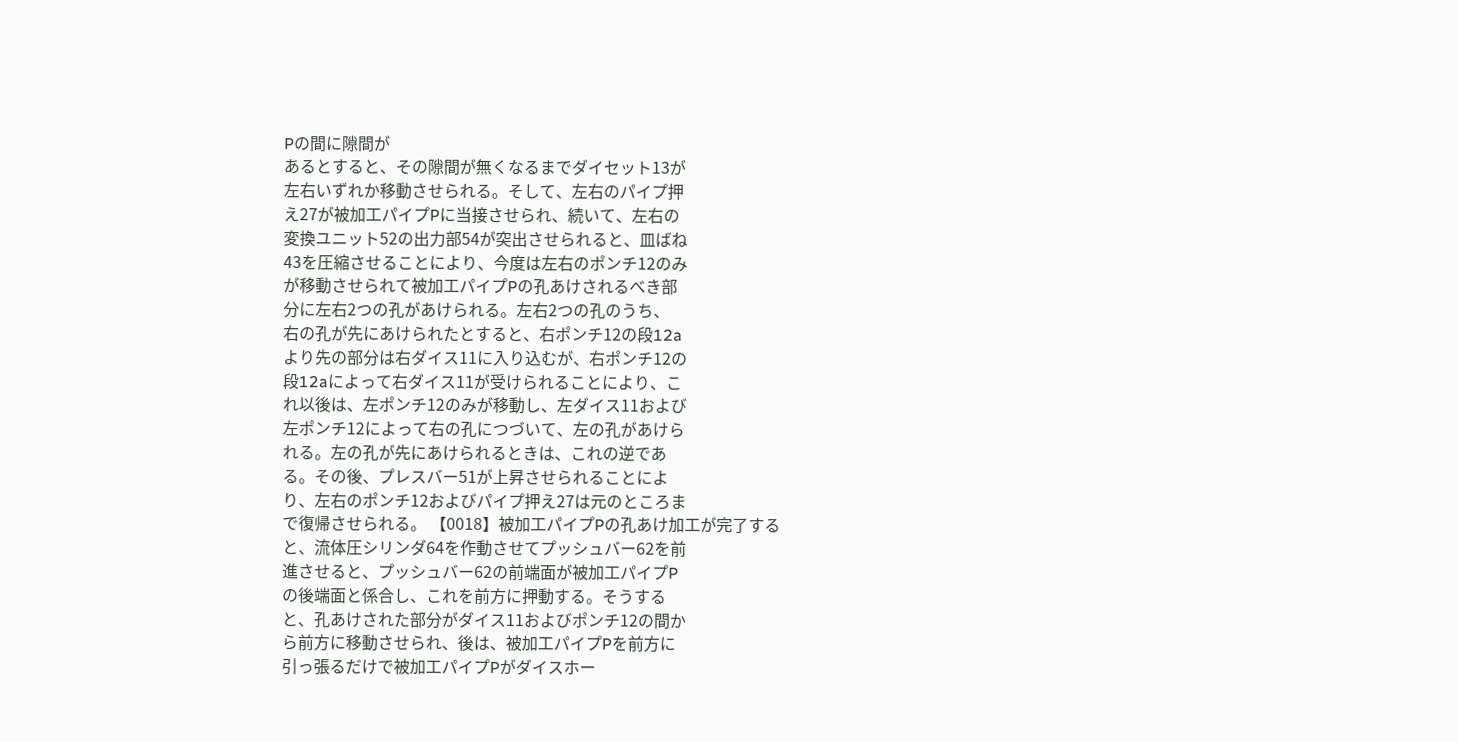Pの間に隙間が
あるとすると、その隙間が無くなるまでダイセット13が
左右いずれか移動させられる。そして、左右のパイプ押
え27が被加工パイプPに当接させられ、続いて、左右の
変換ユニット52の出力部54が突出させられると、皿ばね
43を圧縮させることにより、今度は左右のポンチ12のみ
が移動させられて被加工パイプPの孔あけされるべき部
分に左右2つの孔があけられる。左右2つの孔のうち、
右の孔が先にあけられたとすると、右ポンチ12の段12a
より先の部分は右ダイス11に入り込むが、右ポンチ12の
段12aによって右ダイス11が受けられることにより、こ
れ以後は、左ポンチ12のみが移動し、左ダイス11および
左ポンチ12によって右の孔につづいて、左の孔があけら
れる。左の孔が先にあけられるときは、これの逆であ
る。その後、プレスバー51が上昇させられることによ
り、左右のポンチ12およびパイプ押え27は元のところま
で復帰させられる。 【0018】被加工パイプPの孔あけ加工が完了する
と、流体圧シリンダ64を作動させてプッシュバー62を前
進させると、プッシュバー62の前端面が被加工パイプP
の後端面と係合し、これを前方に押動する。そうする
と、孔あけされた部分がダイス11およびポンチ12の間か
ら前方に移動させられ、後は、被加工パイプPを前方に
引っ張るだけで被加工パイプPがダイスホー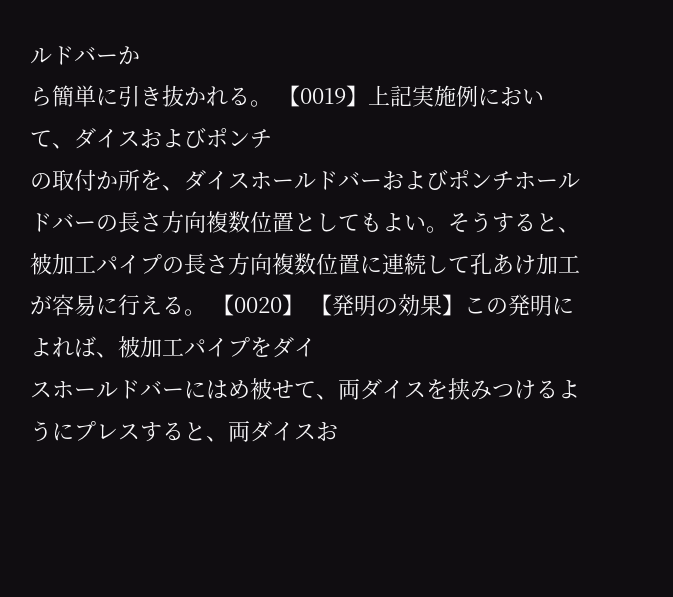ルドバーか
ら簡単に引き抜かれる。 【0019】上記実施例において、ダイスおよびポンチ
の取付か所を、ダイスホールドバーおよびポンチホール
ドバーの長さ方向複数位置としてもよい。そうすると、
被加工パイプの長さ方向複数位置に連続して孔あけ加工
が容易に行える。 【0020】 【発明の効果】この発明によれば、被加工パイプをダイ
スホールドバーにはめ被せて、両ダイスを挟みつけるよ
うにプレスすると、両ダイスお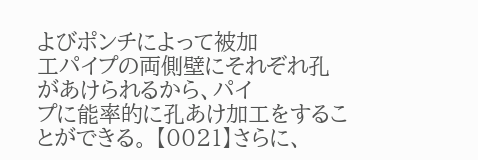よびポンチによって被加
工パイプの両側壁にそれぞれ孔があけられるから、パイ
プに能率的に孔あけ加工をすることができる。 【0021】さらに、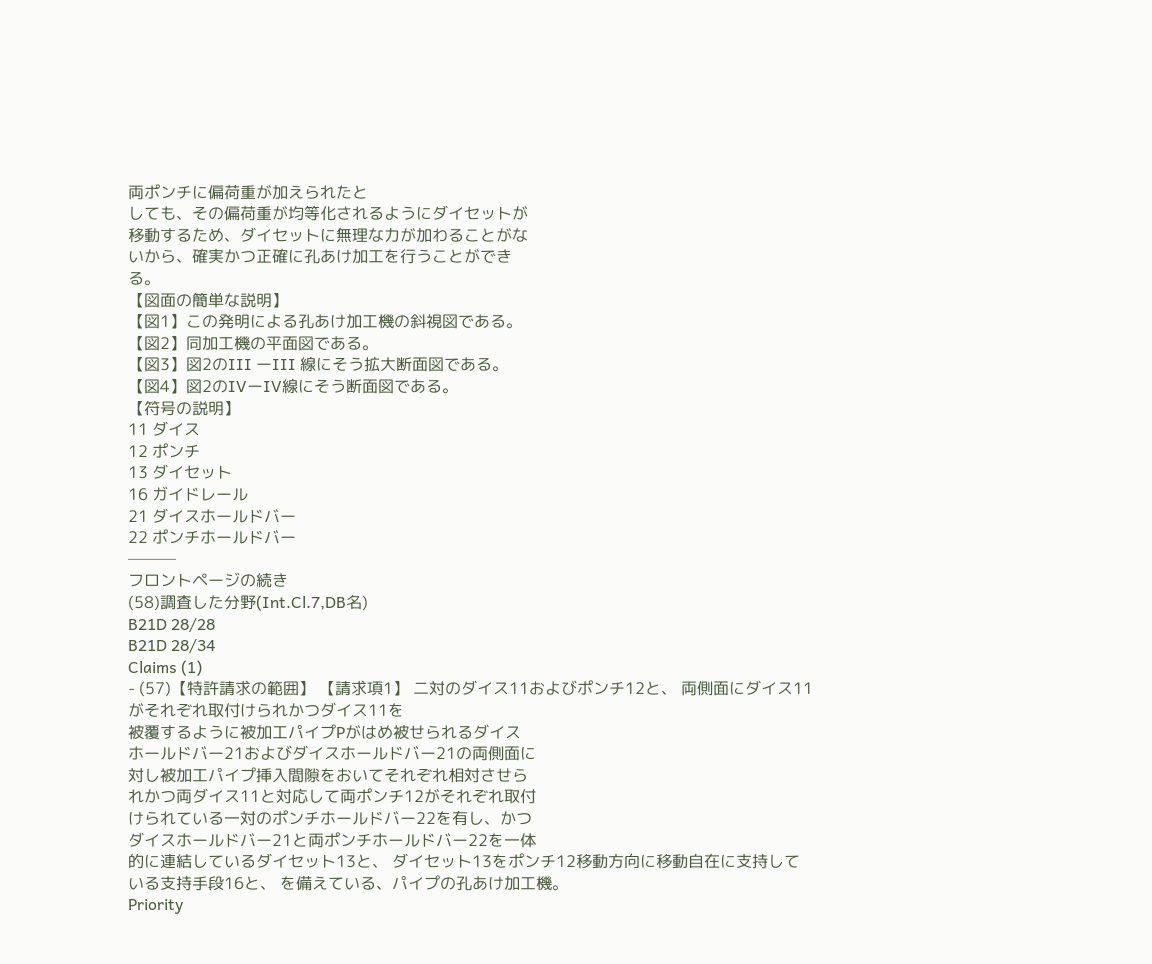両ポンチに偏荷重が加えられたと
しても、その偏荷重が均等化されるようにダイセットが
移動するため、ダイセットに無理な力が加わることがな
いから、確実かつ正確に孔あけ加工を行うことができ
る。
【図面の簡単な説明】
【図1】この発明による孔あけ加工機の斜視図である。
【図2】同加工機の平面図である。
【図3】図2のIII ーIII 線にそう拡大断面図である。
【図4】図2のIVーIV線にそう断面図である。
【符号の説明】
11 ダイス
12 ポンチ
13 ダイセット
16 ガイドレール
21 ダイスホールドバー
22 ポンチホールドバー
───
フロントページの続き
(58)調査した分野(Int.Cl.7,DB名)
B21D 28/28
B21D 28/34
Claims (1)
- (57)【特許請求の範囲】 【請求項1】 二対のダイス11およびポンチ12と、 両側面にダイス11がそれぞれ取付けられかつダイス11を
被覆するように被加工パイプPがはめ被せられるダイス
ホールドバー21およびダイスホールドバー21の両側面に
対し被加工パイプ挿入間隙をおいてそれぞれ相対させら
れかつ両ダイス11と対応して両ポンチ12がそれぞれ取付
けられている一対のポンチホールドバー22を有し、かつ
ダイスホールドバー21と両ポンチホールドバー22を一体
的に連結しているダイセット13と、 ダイセット13をポンチ12移動方向に移動自在に支持して
いる支持手段16と、 を備えている、パイプの孔あけ加工機。
Priority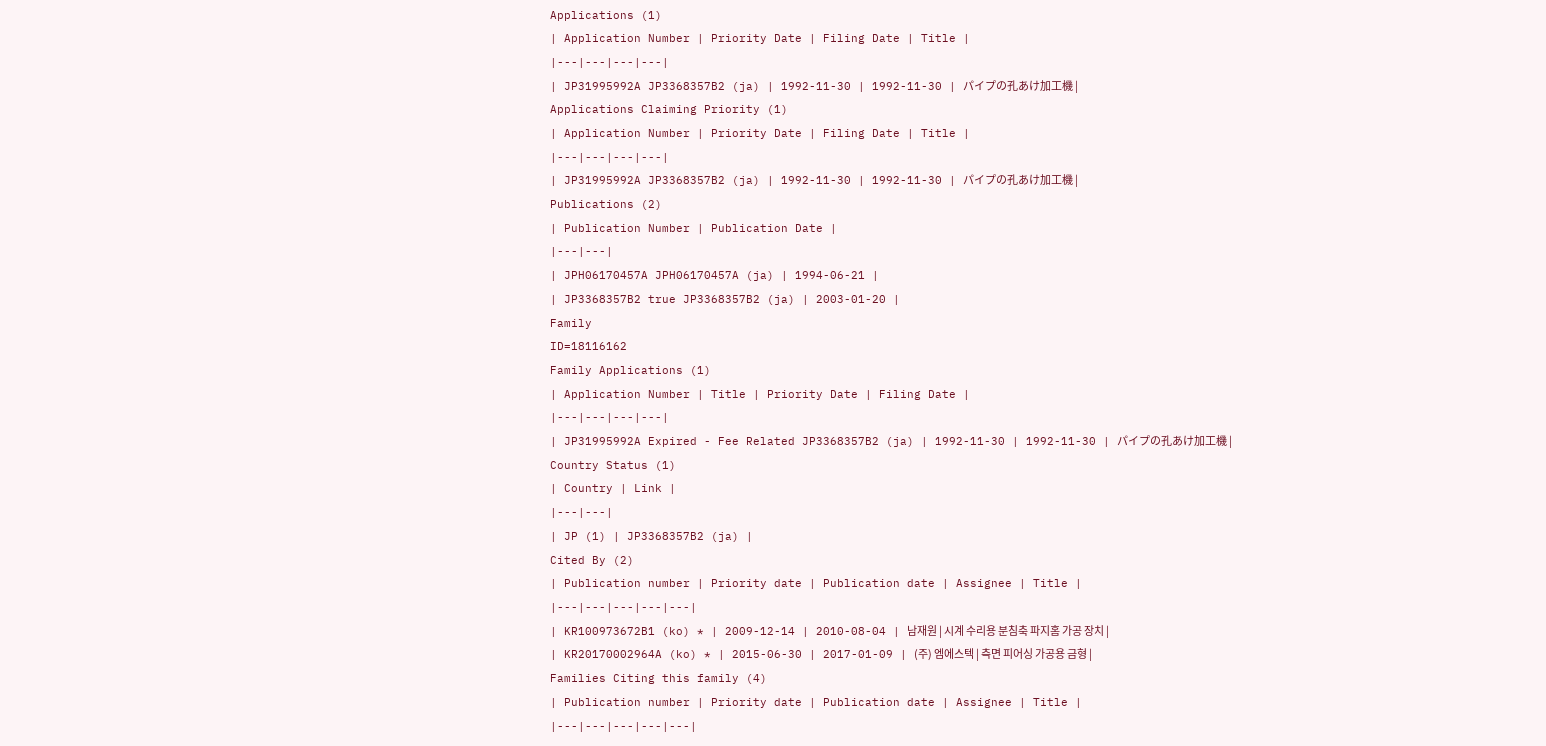Applications (1)
| Application Number | Priority Date | Filing Date | Title |
|---|---|---|---|
| JP31995992A JP3368357B2 (ja) | 1992-11-30 | 1992-11-30 | パイプの孔あけ加工機 |
Applications Claiming Priority (1)
| Application Number | Priority Date | Filing Date | Title |
|---|---|---|---|
| JP31995992A JP3368357B2 (ja) | 1992-11-30 | 1992-11-30 | パイプの孔あけ加工機 |
Publications (2)
| Publication Number | Publication Date |
|---|---|
| JPH06170457A JPH06170457A (ja) | 1994-06-21 |
| JP3368357B2 true JP3368357B2 (ja) | 2003-01-20 |
Family
ID=18116162
Family Applications (1)
| Application Number | Title | Priority Date | Filing Date |
|---|---|---|---|
| JP31995992A Expired - Fee Related JP3368357B2 (ja) | 1992-11-30 | 1992-11-30 | パイプの孔あけ加工機 |
Country Status (1)
| Country | Link |
|---|---|
| JP (1) | JP3368357B2 (ja) |
Cited By (2)
| Publication number | Priority date | Publication date | Assignee | Title |
|---|---|---|---|---|
| KR100973672B1 (ko) * | 2009-12-14 | 2010-08-04 | 남재원 | 시계 수리용 분침축 파지홈 가공 장치 |
| KR20170002964A (ko) * | 2015-06-30 | 2017-01-09 | (주) 엠에스텍 | 측면 피어싱 가공용 금형 |
Families Citing this family (4)
| Publication number | Priority date | Publication date | Assignee | Title |
|---|---|---|---|---|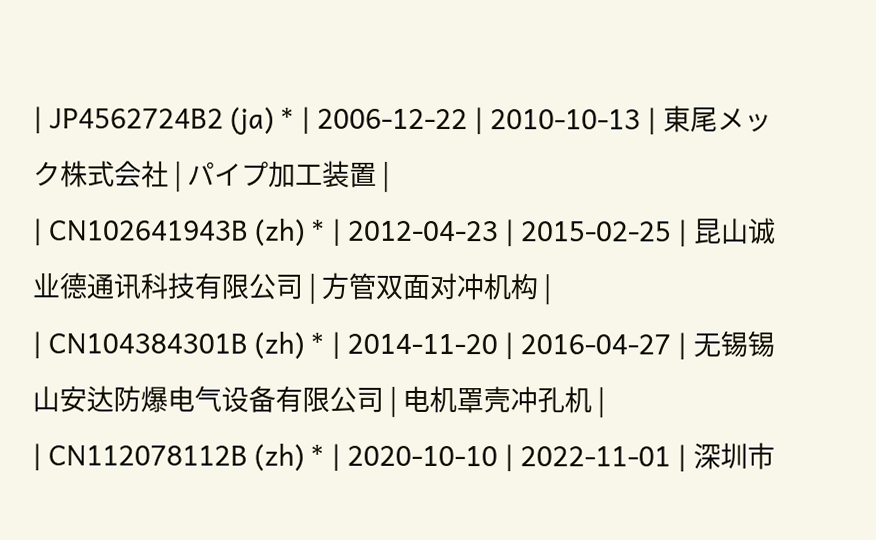| JP4562724B2 (ja) * | 2006-12-22 | 2010-10-13 | 東尾メック株式会社 | パイプ加工装置 |
| CN102641943B (zh) * | 2012-04-23 | 2015-02-25 | 昆山诚业德通讯科技有限公司 | 方管双面对冲机构 |
| CN104384301B (zh) * | 2014-11-20 | 2016-04-27 | 无锡锡山安达防爆电气设备有限公司 | 电机罩壳冲孔机 |
| CN112078112B (zh) * | 2020-10-10 | 2022-11-01 | 深圳市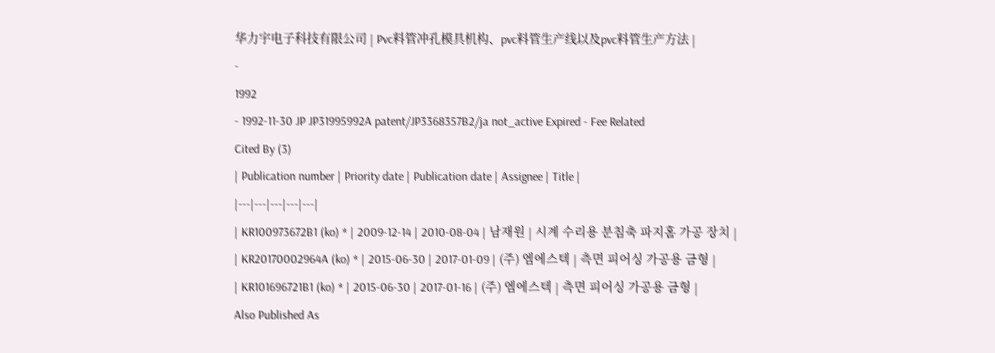华力宇电子科技有限公司 | Pvc料管冲孔模具机构、pvc料管生产线以及pvc料管生产方法 |
-
1992
- 1992-11-30 JP JP31995992A patent/JP3368357B2/ja not_active Expired - Fee Related
Cited By (3)
| Publication number | Priority date | Publication date | Assignee | Title |
|---|---|---|---|---|
| KR100973672B1 (ko) * | 2009-12-14 | 2010-08-04 | 남재원 | 시계 수리용 분침축 파지홈 가공 장치 |
| KR20170002964A (ko) * | 2015-06-30 | 2017-01-09 | (주) 엠에스텍 | 측면 피어싱 가공용 금형 |
| KR101696721B1 (ko) * | 2015-06-30 | 2017-01-16 | (주) 엠에스텍 | 측면 피어싱 가공용 금형 |
Also Published As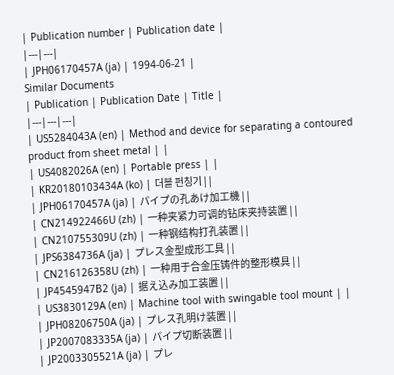| Publication number | Publication date |
|---|---|
| JPH06170457A (ja) | 1994-06-21 |
Similar Documents
| Publication | Publication Date | Title |
|---|---|---|
| US5284043A (en) | Method and device for separating a contoured product from sheet metal | |
| US4082026A (en) | Portable press | |
| KR20180103434A (ko) | 더블 펀칭기 | |
| JPH06170457A (ja) | パイプの孔あけ加工機 | |
| CN214922466U (zh) | 一种夹紧力可调的钻床夹持装置 | |
| CN210755309U (zh) | 一种钢结构打孔装置 | |
| JPS6384736A (ja) | プレス金型成形工具 | |
| CN216126358U (zh) | 一种用于合金压铸件的整形模具 | |
| JP4545947B2 (ja) | 据え込み加工装置 | |
| US3830129A (en) | Machine tool with swingable tool mount | |
| JPH08206750A (ja) | プレス孔明け装置 | |
| JP2007083335A (ja) | パイプ切断装置 | |
| JP2003305521A (ja) | プレ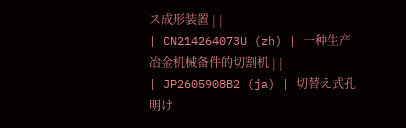ス成形装置 | |
| CN214264073U (zh) | 一种生产冶金机械备件的切割机 | |
| JP2605908B2 (ja) | 切替え式孔明け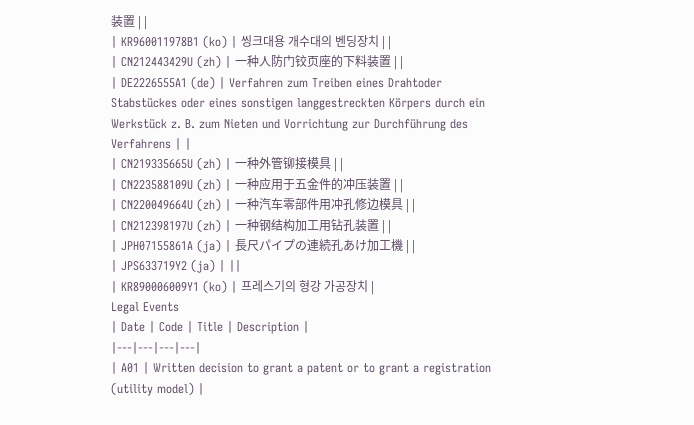装置 | |
| KR960011978B1 (ko) | 씽크대용 개수대의 벤딩장치 | |
| CN212443429U (zh) | 一种人防门铰页座的下料装置 | |
| DE2226555A1 (de) | Verfahren zum Treiben eines Drahtoder Stabstückes oder eines sonstigen langgestreckten Körpers durch ein Werkstück z. B. zum Nieten und Vorrichtung zur Durchführung des Verfahrens | |
| CN219335665U (zh) | 一种外管铆接模具 | |
| CN223588109U (zh) | 一种应用于五金件的冲压装置 | |
| CN220049664U (zh) | 一种汽车零部件用冲孔修边模具 | |
| CN212398197U (zh) | 一种钢结构加工用钻孔装置 | |
| JPH07155861A (ja) | 長尺パイプの連続孔あけ加工機 | |
| JPS633719Y2 (ja) | ||
| KR890006009Y1 (ko) | 프레스기의 형강 가공장치 |
Legal Events
| Date | Code | Title | Description |
|---|---|---|---|
| A01 | Written decision to grant a patent or to grant a registration (utility model) |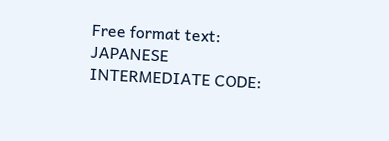Free format text: JAPANESE INTERMEDIATE CODE: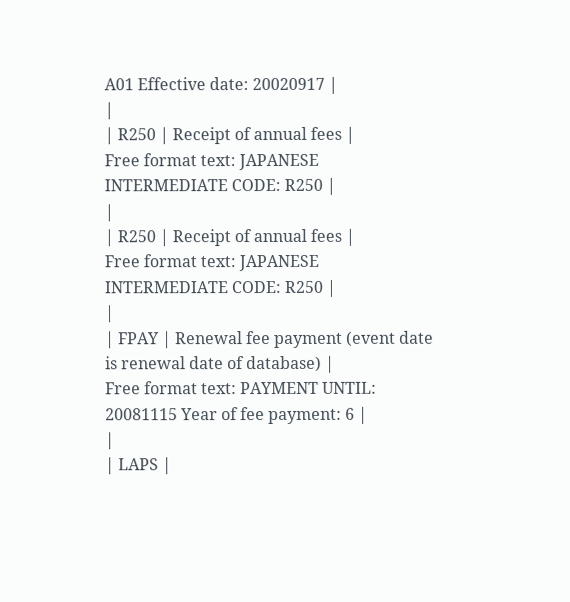A01 Effective date: 20020917 |
|
| R250 | Receipt of annual fees |
Free format text: JAPANESE INTERMEDIATE CODE: R250 |
|
| R250 | Receipt of annual fees |
Free format text: JAPANESE INTERMEDIATE CODE: R250 |
|
| FPAY | Renewal fee payment (event date is renewal date of database) |
Free format text: PAYMENT UNTIL: 20081115 Year of fee payment: 6 |
|
| LAPS |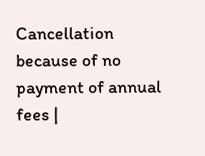Cancellation because of no payment of annual fees |